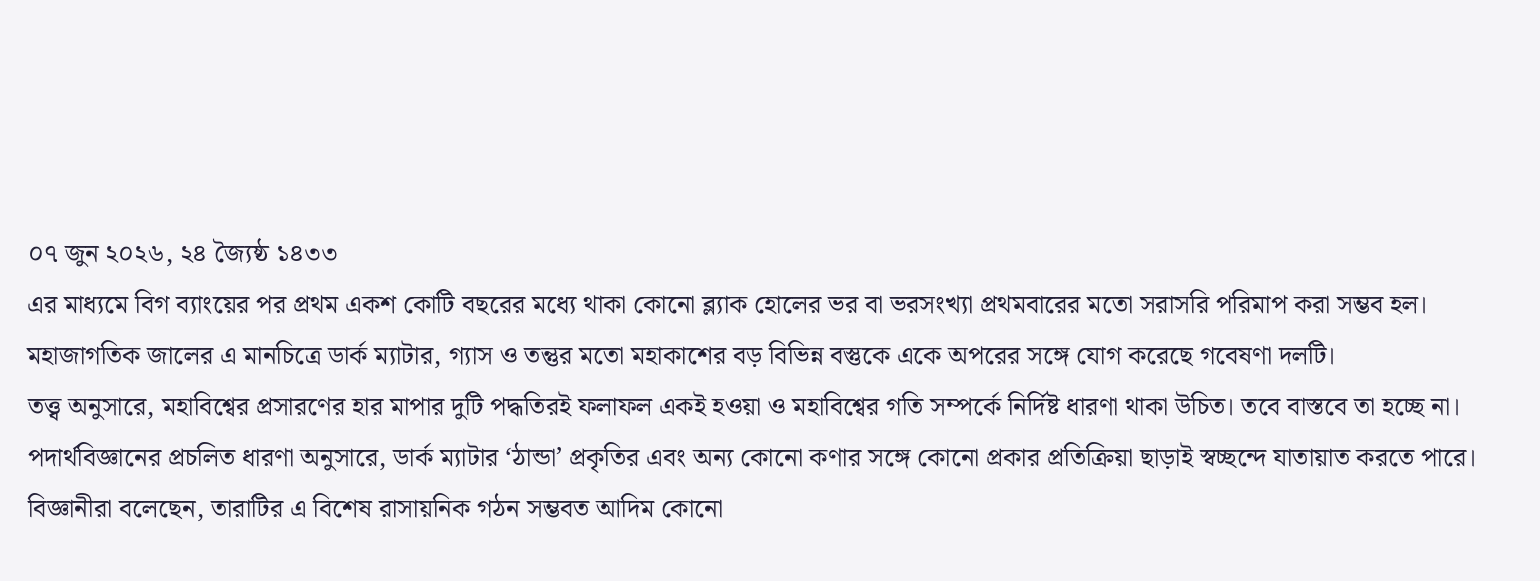০৭ জুন ২০২৬, ২৪ জ্যৈষ্ঠ ১৪৩৩
এর মাধ্যমে বিগ ব্যাংয়ের পর প্রথম একশ কোটি বছরের মধ্যে থাকা কোনো ব্ল্যাক হোলের ভর বা ভরসংখ্যা প্রথমবারের মতো সরাসরি পরিমাপ করা সম্ভব হল।
মহাজাগতিক জালের এ মানচিত্রে ডার্ক ম্যাটার, গ্যাস ও তন্তুর মতো মহাকাশের বড় বিভিন্ন বস্তুকে একে অপরের সঙ্গে যোগ করেছে গবেষণা দলটি।
তত্ত্ব অনুসারে, মহাবিশ্বের প্রসারণের হার মাপার দুটি পদ্ধতিরই ফলাফল একই হওয়া ও মহাবিশ্বের গতি সম্পর্কে নির্দিষ্ট ধারণা থাকা উচিত। তবে বাস্তবে তা হচ্ছে না।
পদার্থবিজ্ঞানের প্রচলিত ধারণা অনুসারে, ডার্ক ম্যাটার ‘ঠান্ডা’ প্রকৃতির এবং অন্য কোনো কণার সঙ্গে কোনো প্রকার প্রতিক্রিয়া ছাড়াই স্বচ্ছন্দে যাতায়াত করতে পারে।
বিজ্ঞানীরা বলেছেন, তারাটির এ বিশেষ রাসায়নিক গঠন সম্ভবত আদিম কোনো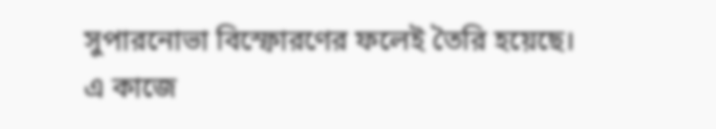সুপারনোভা বিস্ফোরণের ফলেই তৈরি হয়েছে।
এ কাজে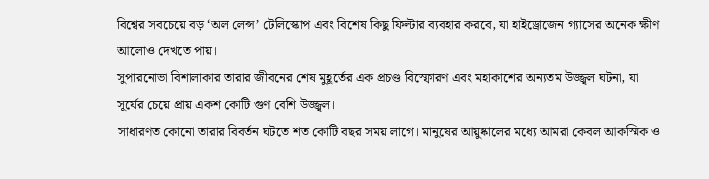বিশ্বের সবচেয়ে বড় ‘অল লেন্স’ টেলিস্কোপ এবং বিশেষ কিছু ফিল্টার ব্যবহার করবে, যা হাইড্রোজেন গ্যাসের অনেক ক্ষীণ আলোও দেখতে পায়।
সুপারনোভা বিশালাকার তারার জীবনের শেষ মুহূর্তের এক প্রচণ্ড বিস্ফোরণ এবং মহাকাশের অন্যতম উজ্জ্বল ঘটনা, যা সূর্যের চেয়ে প্রায় একশ কোটি গুণ বেশি উজ্জ্বল।
সাধারণত কোনো তারার বিবর্তন ঘটতে শত কোটি বছর সময় লাগে। মানুষের আয়ুষ্কালের মধ্যে আমরা কেবল আকস্মিক ও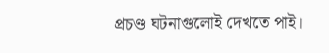প্রচণ্ড ঘটনাগুলোই দেখতে পাই।